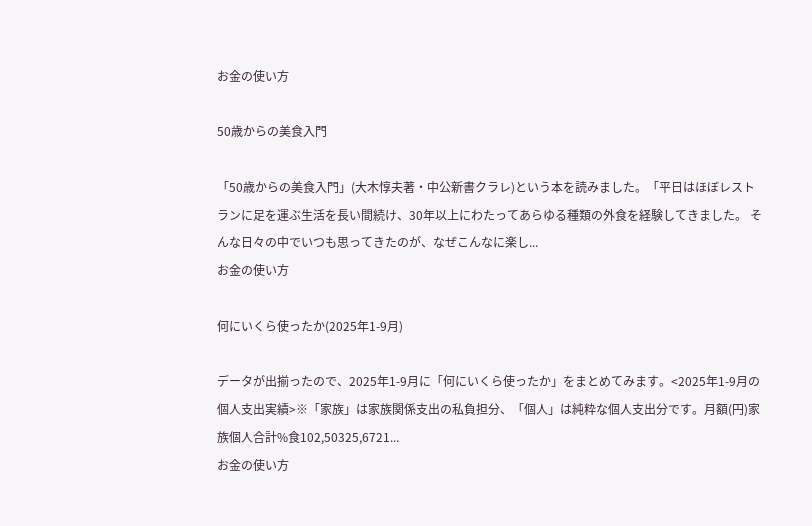お金の使い方

50歳からの美食入門

「50歳からの美食入門」(大木惇夫著・中公新書クラレ)という本を読みました。「平日はほぼレストランに足を運ぶ生活を長い間続け、30年以上にわたってあらゆる種類の外食を経験してきました。 そんな日々の中でいつも思ってきたのが、なぜこんなに楽し...
お金の使い方

何にいくら使ったか(2025年1-9月)

データが出揃ったので、2025年1-9月に「何にいくら使ったか」をまとめてみます。<2025年1-9月の個人支出実績>※「家族」は家族関係支出の私負担分、「個人」は純粋な個人支出分です。月額(円)家族個人合計%食102,50325,6721...
お金の使い方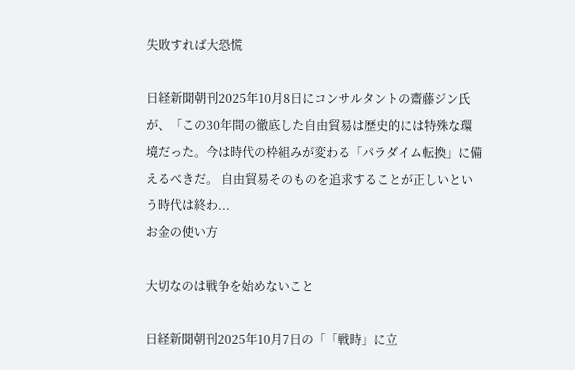失敗すれば大恐慌

日経新聞朝刊2025年10月8日にコンサルタントの齋藤ジン氏が、「この30年間の徹底した自由貿易は歴史的には特殊な環境だった。今は時代の枠組みが変わる「パラダイム転換」に備えるべきだ。 自由貿易そのものを追求することが正しいという時代は終わ...
お金の使い方

大切なのは戦争を始めないこと

日経新聞朝刊2025年10月7日の「「戦時」に立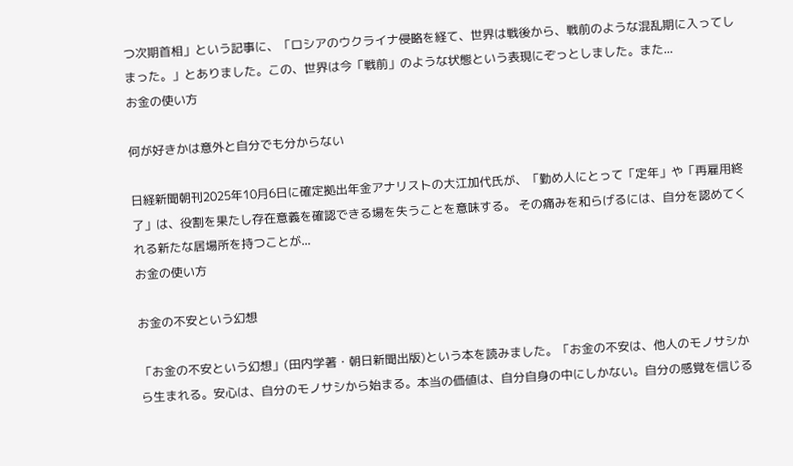つ次期首相」という記事に、「ロシアのウクライナ侵略を経て、世界は戦後から、戦前のような混乱期に入ってしまった。」とありました。この、世界は今「戦前」のような状態という表現にぞっとしました。また...
お金の使い方

何が好きかは意外と自分でも分からない

日経新聞朝刊2025年10月6日に確定拠出年金アナリストの大江加代氏が、「勤め人にとって「定年」や「再雇用終了」は、役割を果たし存在意義を確認できる場を失うことを意味する。 その痛みを和らげるには、自分を認めてくれる新たな居場所を持つことが...
お金の使い方

お金の不安という幻想

「お金の不安という幻想」(田内学著・朝日新聞出版)という本を読みました。「お金の不安は、他人のモノサシから生まれる。安心は、自分のモノサシから始まる。本当の価値は、自分自身の中にしかない。自分の感覚を信じる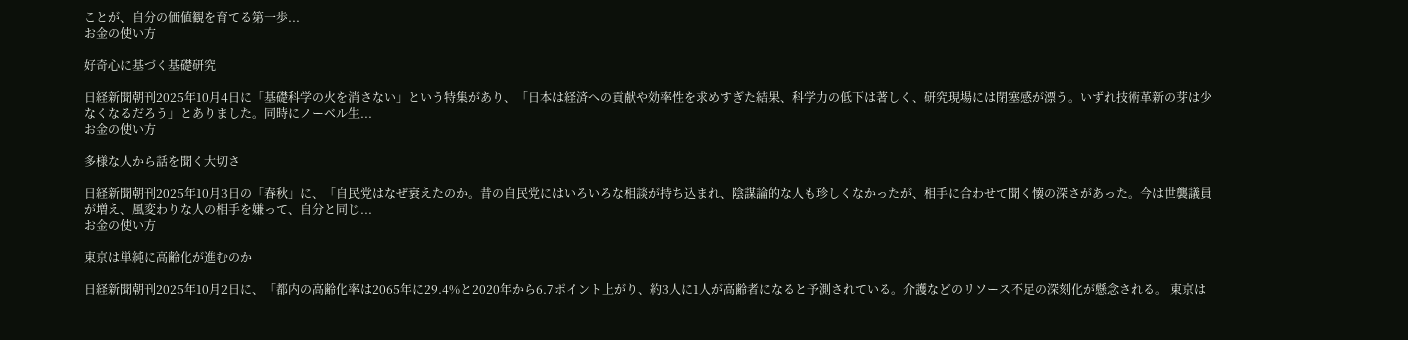ことが、自分の価値観を育てる第一歩...
お金の使い方

好奇心に基づく基礎研究

日経新聞朝刊2025年10月4日に「基礎科学の火を消さない」という特集があり、「日本は経済への貢献や効率性を求めすぎた結果、科学力の低下は著しく、研究現場には閉塞感が漂う。いずれ技術革新の芽は少なくなるだろう」とありました。同時にノーベル生...
お金の使い方

多様な人から話を聞く大切さ

日経新聞朝刊2025年10月3日の「春秋」に、「自民党はなぜ衰えたのか。昔の自民党にはいろいろな相談が持ち込まれ、陰謀論的な人も珍しくなかったが、相手に合わせて聞く懐の深さがあった。今は世襲議員が増え、風変わりな人の相手を嫌って、自分と同じ...
お金の使い方

東京は単純に高齢化が進むのか

日経新聞朝刊2025年10月2日に、「都内の高齢化率は2065年に29.4%と2020年から6.7ポイント上がり、約3人に1人が高齢者になると予測されている。介護などのリソース不足の深刻化が懸念される。 東京は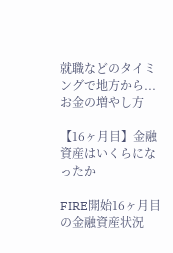就職などのタイミングで地方から...
お金の増やし方

【16ヶ月目】金融資産はいくらになったか

FIRE開始16ヶ月目の金融資産状況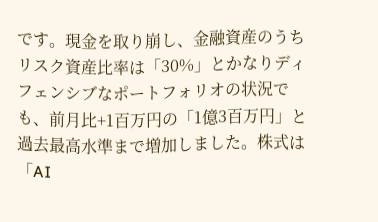です。現金を取り崩し、金融資産のうちリスク資産比率は「30%」とかなりディフェンシブなポートフォリオの状況でも、前月比+1百万円の「1億3百万円」と過去最高水準まで増加しました。株式は「AI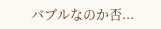バブルなのか否...